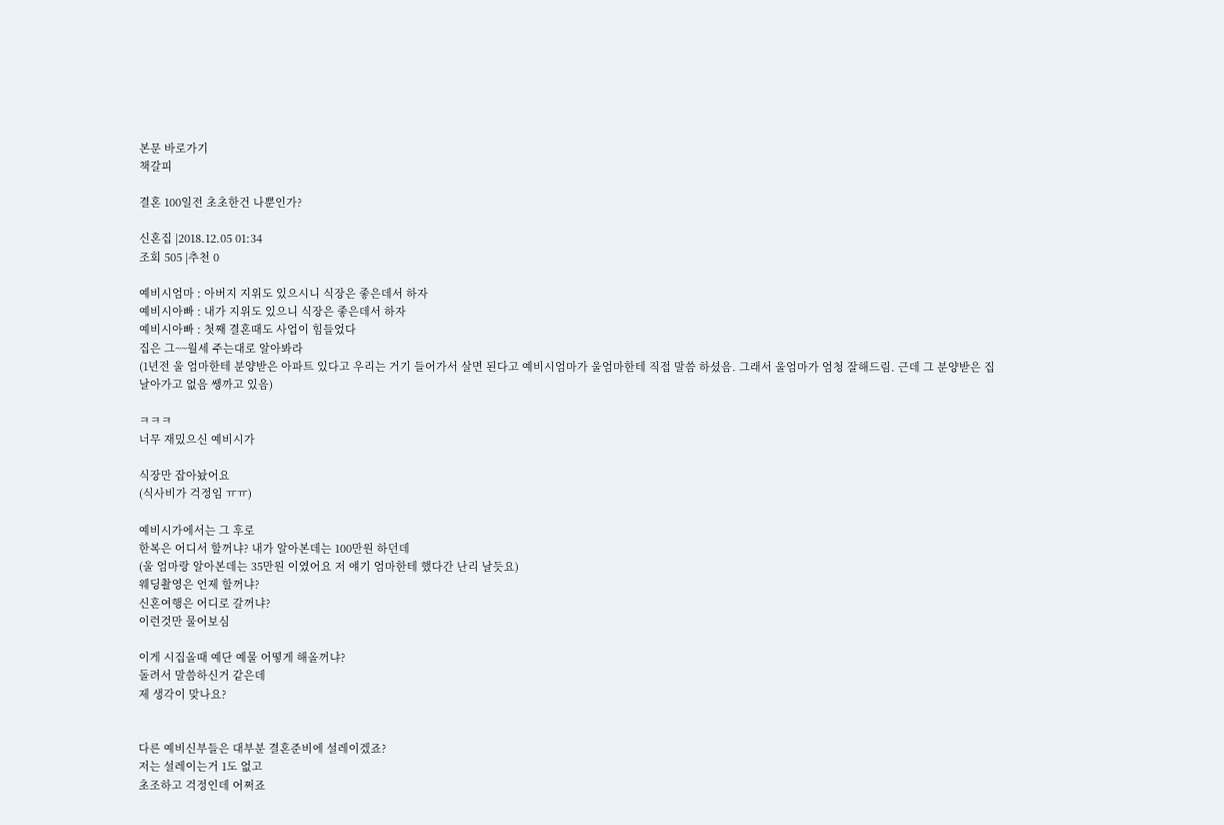본문 바로가기
책갈피

결혼 100일전 초초한건 나뿐인가?

신혼집 |2018.12.05 01:34
조회 505 |추천 0

예비시엄마 : 아버지 지위도 있으시니 식장은 좋은데서 하자
예비시아빠 : 내가 지위도 있으니 식장은 좋은데서 하자
예비시아빠 : 첫째 결혼때도 사업이 힘들었다
집은 그~~월세 주는대로 알아봐라
(1년전 울 엄마한테 분양받은 아파트 있다고 우리는 거기 들어가서 살면 된다고 예비시엄마가 울엄마한테 직접 말씀 하셨음. 그래서 울엄마가 엄청 잘해드림. 근데 그 분양받은 집 날아가고 없음 쌩까고 있음)

ㅋㅋㅋ
너무 재밌으신 예비시가

식장만 잡아놨어요
(식사비가 걱정임 ㅠㅠ)

예비시가에서는 그 후로
한복은 어디서 할꺼냐? 내가 알아본데는 100만원 하던데
(울 엄마랑 알아본데는 35만원 이였어요 저 얘기 엄마한테 했다간 난리 날듯요)
웨딩촬영은 언제 할꺼냐?
신혼여행은 어디로 갈꺼냐?
이런것만 물어보심

이게 시집올때 예단 예물 어떻게 해올꺼냐?
돌려서 말씀하신거 같은데
제 생각이 맞나요?


다른 예비신부들은 대부분 결혼준비에 설레이겠죠?
저는 설레이는거 1도 없고
초조하고 걱정인데 어쩌죠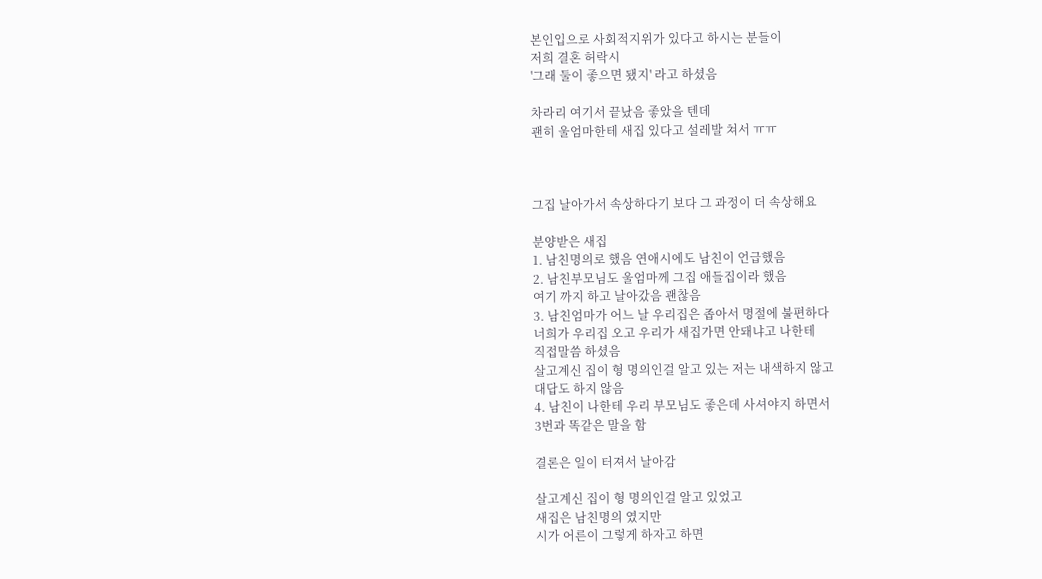본인입으로 사회적지위가 있다고 하시는 분들이
저희 결혼 허락시
'그래 둘이 좋으면 됐지' 라고 하셨음

차라리 여기서 끝났음 좋았을 텐데
괜히 울엄마한테 새집 있다고 설레발 쳐서 ㅠㅠ



그집 날아가서 속상하다기 보다 그 과정이 더 속상해요

분양받은 새집
1. 남친명의로 했음 연애시에도 남친이 언급했음
2. 남친부모님도 울엄마께 그집 애들집이라 했음
여기 까지 하고 날아갔음 괜찮음
3. 남친엄마가 어느 날 우리집은 좁아서 명절에 불편하다
너희가 우리집 오고 우리가 새집가면 안돼냐고 나한테
직접말씀 하셨음
살고계신 집이 형 명의인걸 알고 있는 저는 내색하지 않고
대답도 하지 않음
4. 남친이 나한테 우리 부모님도 좋은데 사셔야지 하면서
3번과 똑같은 말을 함

결론은 일이 터져서 날아감

살고계신 집이 형 명의인걸 알고 있었고
새집은 남친명의 였지만
시가 어른이 그렇게 하자고 하면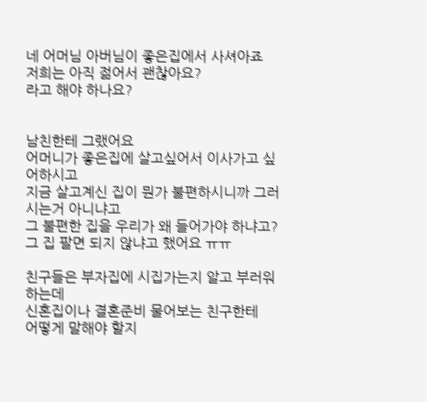네 어머님 아버님이 좋은집에서 사셔아죠
저희는 아직 젊어서 괜찮아요?
라고 해야 하나요?


남친한테 그랬어요
어머니가 좋은집에 살고싶어서 이사가고 싶어하시고
지금 살고계신 집이 뭔가 불편하시니까 그러시는거 아니냐고
그 불편한 집을 우리가 왜 들어가야 하냐고?
그 집 팔면 되지 않냐고 했어요 ㅠㅠ

친구들은 부자집에 시집가는지 알고 부러워 하는데
신혼집이나 결혼준비 물어보는 친구한테
어떻게 말해야 할지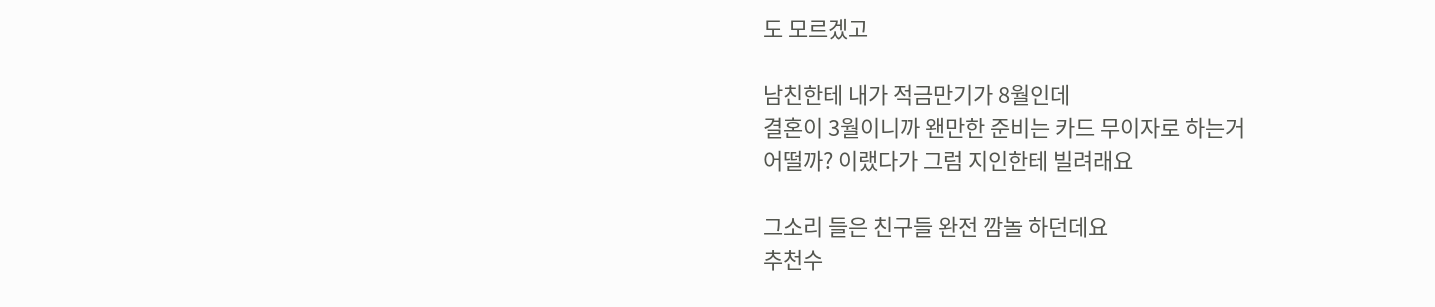도 모르겠고

남친한테 내가 적금만기가 8월인데
결혼이 3월이니까 왠만한 준비는 카드 무이자로 하는거
어떨까? 이랬다가 그럼 지인한테 빌려래요

그소리 들은 친구들 완전 깜놀 하던데요
추천수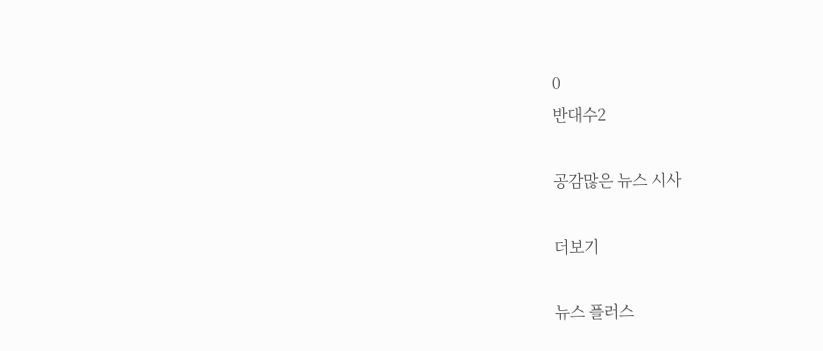0
반대수2

공감많은 뉴스 시사

더보기

뉴스 플러스